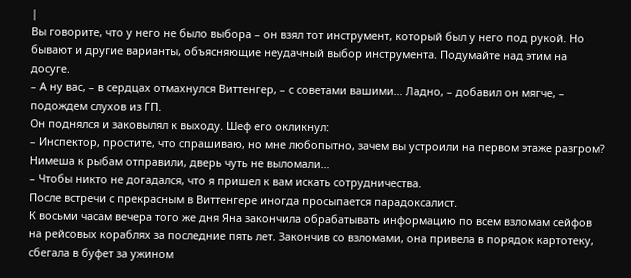|
Вы говорите, что у него не было выбора – он взял тот инструмент, который был у него под рукой. Но бывают и другие варианты, объясняющие неудачный выбор инструмента. Подумайте над этим на досуге.
– А ну вас, – в сердцах отмахнулся Виттенгер, – с советами вашими… Ладно, – добавил он мягче, – подождем слухов из ГП.
Он поднялся и заковылял к выходу. Шеф его окликнул:
– Инспектор, простите, что спрашиваю, но мне любопытно, зачем вы устроили на первом этаже разгром? Нимеша к рыбам отправили, дверь чуть не выломали…
– Чтобы никто не догадался, что я пришел к вам искать сотрудничества.
После встречи с прекрасным в Виттенгере иногда просыпается парадоксалист.
К восьми часам вечера того же дня Яна закончила обрабатывать информацию по всем взломам сейфов на рейсовых кораблях за последние пять лет. Закончив со взломами, она привела в порядок картотеку, сбегала в буфет за ужином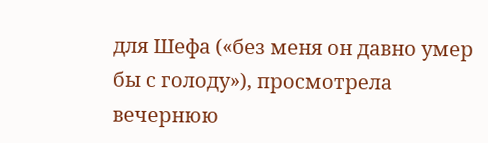для Шефа («без меня он давно умер бы с голоду»), просмотрела вечернюю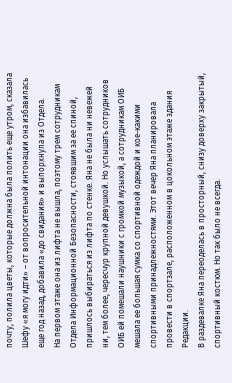почту, полила цветы, которые должна была полить еще утром, сказала Шефу «я могу идти» – от вопросительной интонации она избавилась еще год назад, добавила «до свидания» и выпорхнула из Отдела.
На первом этаже она из лифта не вышла, поэтому трем сотрудникам Отдела Информационной Безопасности, стоявшим за ее спиной, пришлось выбираться из лифта по стенке. Яна не была ни невежей ни, тем более, чересчур крупной девушкой. Но услышать сотрудников ОИБ ей помешали наушники с громкой музыкой, а сотрудникам ОИБ мешала ее большая сумка со спортивной одеждой и кое-какими спортивными принадлежностями. Этот вечер Яна планировала провести в спортзале, расположенном в цокольном этаже здания Редакции.
В раздевалке Яна переоделась в просторный, снизу доверху закрытый, спортивный костюм. Но так было не всегда.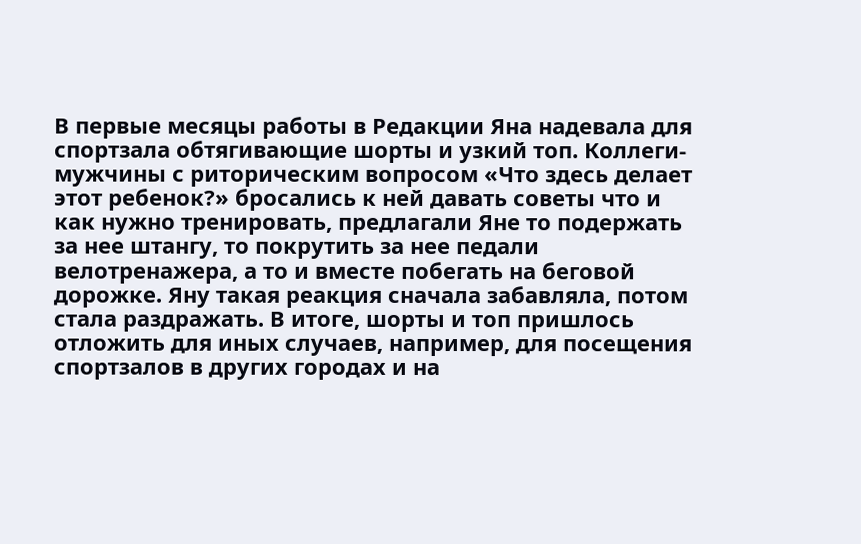В первые месяцы работы в Редакции Яна надевала для спортзала обтягивающие шорты и узкий топ. Коллеги-мужчины с риторическим вопросом «Что здесь делает этот ребенок?» бросались к ней давать советы что и как нужно тренировать, предлагали Яне то подержать за нее штангу, то покрутить за нее педали велотренажера, а то и вместе побегать на беговой дорожке. Яну такая реакция сначала забавляла, потом стала раздражать. В итоге, шорты и топ пришлось отложить для иных случаев, например, для посещения спортзалов в других городах и на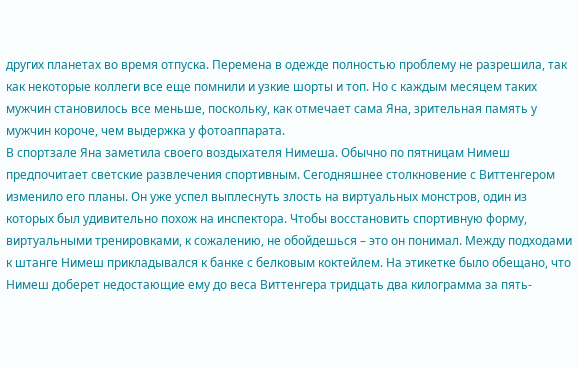других планетах во время отпуска. Перемена в одежде полностью проблему не разрешила, так как некоторые коллеги все еще помнили и узкие шорты и топ. Но с каждым месяцем таких мужчин становилось все меньше, поскольку, как отмечает сама Яна, зрительная память у мужчин короче, чем выдержка у фотоаппарата.
В спортзале Яна заметила своего воздыхателя Нимеша. Обычно по пятницам Нимеш предпочитает светские развлечения спортивным. Сегодняшнее столкновение с Виттенгером изменило его планы. Он уже успел выплеснуть злость на виртуальных монстров, один из которых был удивительно похож на инспектора. Чтобы восстановить спортивную форму, виртуальными тренировками, к сожалению, не обойдешься – это он понимал. Между подходами к штанге Нимеш прикладывался к банке с белковым коктейлем. На этикетке было обещано, что Нимеш доберет недостающие ему до веса Виттенгера тридцать два килограмма за пять-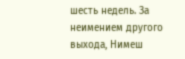шесть недель. За неимением другого выхода, Нимеш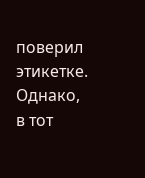поверил этикетке. Однако, в тот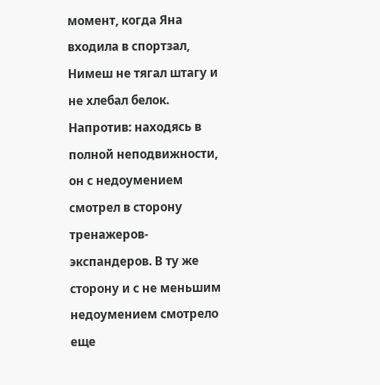момент, когда Яна входила в спортзал, Нимеш не тягал штагу и не хлебал белок. Напротив: находясь в полной неподвижности, он с недоумением смотрел в сторону тренажеров-экспандеров. В ту же сторону и с не меньшим недоумением смотрело еще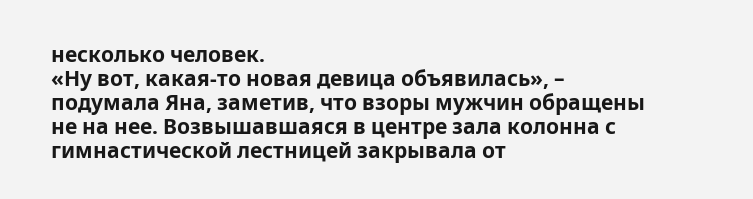несколько человек.
«Ну вот, какая-то новая девица объявилась», – подумала Яна, заметив, что взоры мужчин обращены не на нее. Возвышавшаяся в центре зала колонна с гимнастической лестницей закрывала от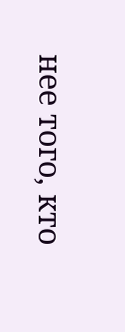нее того, кто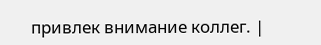привлек внимание коллег. |